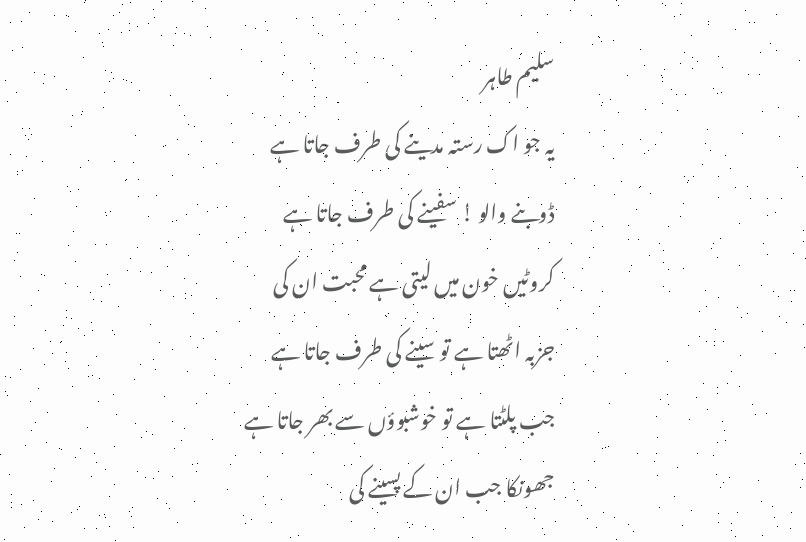سلیم طاہر
یہ جو اک رستہ مدینے کی طرف جاتا ہے
ڈوبنے والو ! سفینے کی طرف جاتا ہے
کروٹیں خون میں لیتی ہے محبت ان کی
جزبہ اٹھتا ہے تو سینے کی طرف جاتا ہے
جب پلٹتا ہے تو خوشبوؤں سے بھر جاتا ہے
جھونکا جب ان کے پسینے کی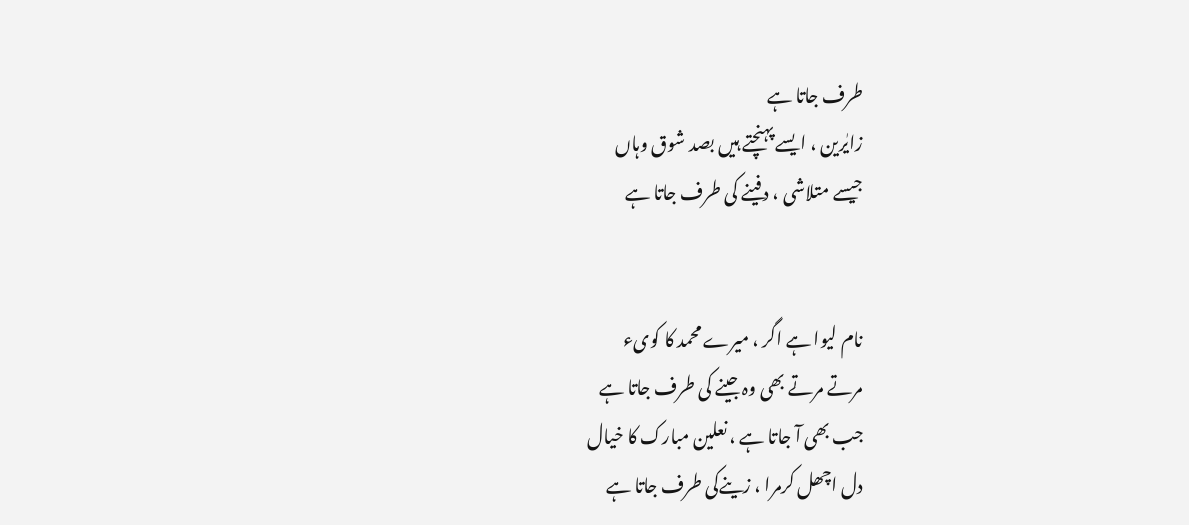طرف جاتا ہے
زایٰرین ، ایسے پہنچتے ہیں بصد شوق وہاں
جیسے متلاشی ، دفینے کی طرف جاتا ہے


نام لیوا ہے اگر ، میرے محمد کا کویء
مرتے مرتے بھی وہ جینے کی طرف جاتا ہے
جب بھی آ جاتا ہے ، نعلین مبارک کا خیال
دل اچھل کرمرا ، زینےکی طرف جاتا ہے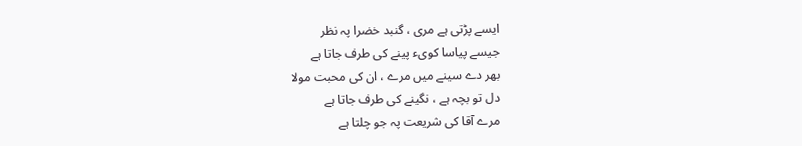ایسے پڑتی ہے مری ، گنبد خضرا پہ نظر
جیسے پیاسا کویء پینے کی طرف جاتا ہے
بھر دے سینے میں مرے ، ان کی محبت مولا
دل تو بچہ ہے ، نگینے کی طرف جاتا ہے
مرے آقا کی شریعت پہ جو چلتا ہے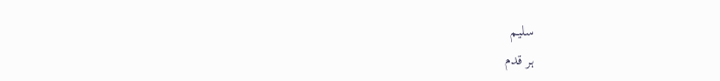سلیم
ہر قدم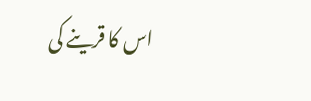اس کا قرینے کی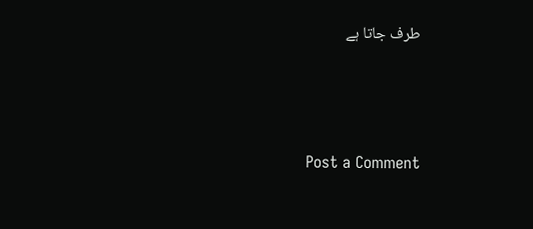طرف جاتا ہے




Post a Comment